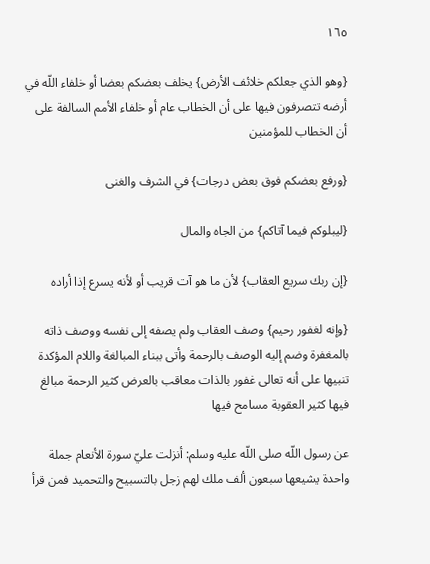١٦٥

{وهو الذي جعلكم خلائف الأرض} يخلف بعضكم بعضا أو خلفاء اللّه في أرضه تتصرفون فيها على أن الخطاب عام أو خلفاء الأمم السالفة على أن الخطاب للمؤمنين

{ورفع بعضكم فوق بعض درجات} في الشرف والغنى

{ليبلوكم فيما آتاكم} من الجاه والمال

{إن ربك سريع العقاب} لأن ما هو آت قريب أو لأنه يسرع إذا أراده

{وإنه لغفور رحيم} وصف العقاب ولم يصفه إلى نفسه ووصف ذاته بالمغفرة وضم إليه الوصف بالرحمة وأتى ببناء المبالغة واللام المؤكدة تنبيها على أنه تعالى غفور بالذات معاقب بالعرض كثير الرحمة مبالغ فيها كثير العقوبة مسامح فيها

عن رسول اللّه صلى اللّه عليه وسلم: أنزلت عليّ سورة الأنعام جملة واحدة يشيعها سبعون ألف ملك لهم زجل بالتسبيح والتحميد فمن قرأ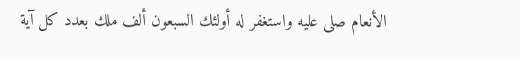الأنعام صلى عليه واستغفر له أولئك السبعون ألف ملك بعدد كل آية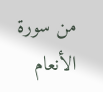من سورة الأنعام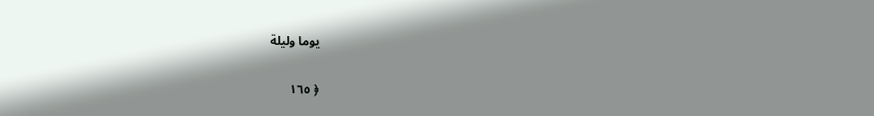يوما وليلة

﴿ ١٦٥